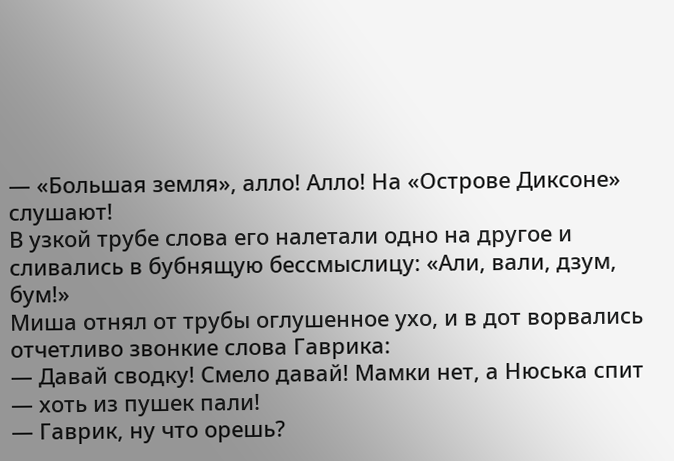— «Большая земля», алло! Алло! На «Острове Диксоне» слушают!
В узкой трубе слова его налетали одно на другое и сливались в бубнящую бессмыслицу: «Али, вали, дзум, бум!»
Миша отнял от трубы оглушенное ухо, и в дот ворвались отчетливо звонкие слова Гаврика:
— Давай сводку! Смело давай! Мамки нет, а Нюська спит — хоть из пушек пали!
— Гаврик, ну что орешь?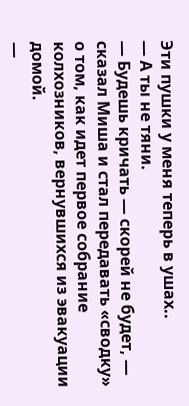Эти пушки у меня теперь в ушах..
— А ты не тяни.
— Будешь кричать — скорей не будет, — сказал Миша и стал передавать «сводку» о том, как идет первое собрание колхозников, вернувшихся из эвакуации домой.
—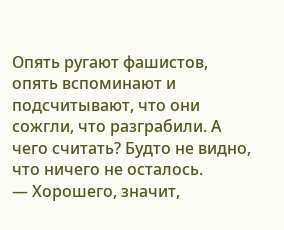Опять ругают фашистов, опять вспоминают и подсчитывают, что они сожгли, что разграбили. А чего считать? Будто не видно, что ничего не осталось.
— Хорошего, значит,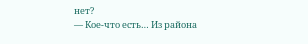нет?
— Кое-что есть… Из района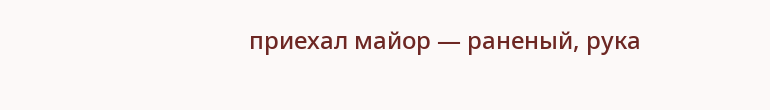приехал майор — раненый, рука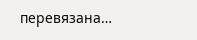перевязана…